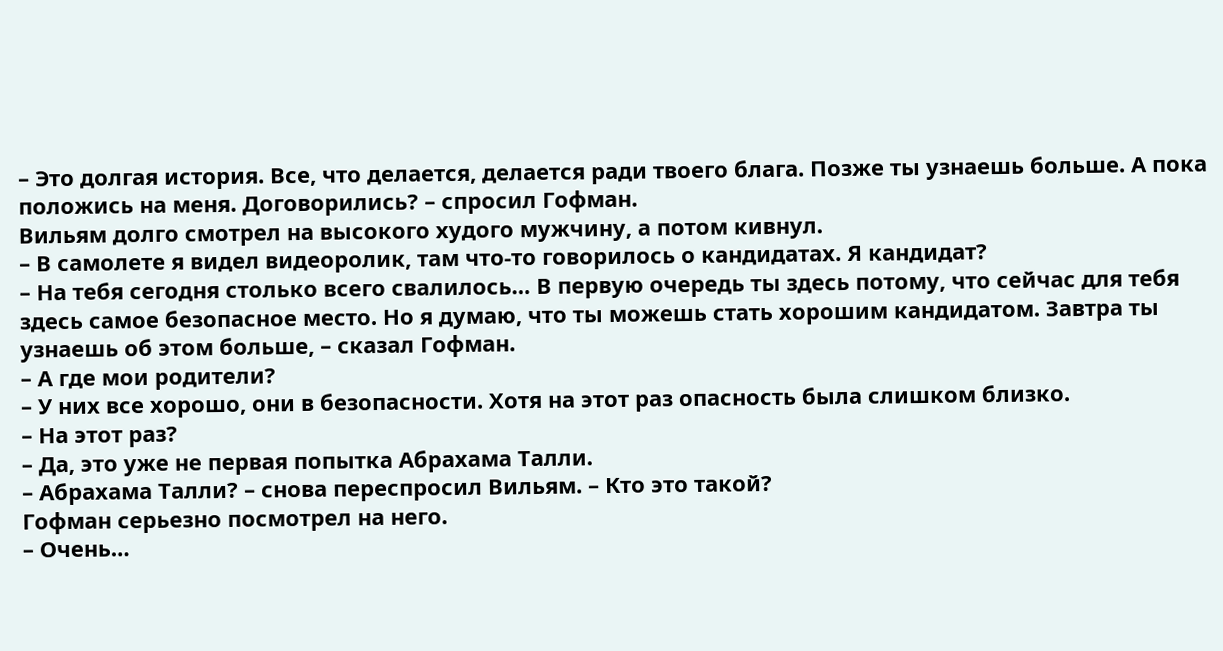– Это долгая история. Все, что делается, делается ради твоего блага. Позже ты узнаешь больше. А пока положись на меня. Договорились? – спросил Гофман.
Вильям долго смотрел на высокого худого мужчину, а потом кивнул.
– В самолете я видел видеоролик, там что-то говорилось о кандидатах. Я кандидат?
– На тебя сегодня столько всего свалилось… В первую очередь ты здесь потому, что сейчас для тебя здесь самое безопасное место. Но я думаю, что ты можешь стать хорошим кандидатом. Завтра ты узнаешь об этом больше, – сказал Гофман.
– А где мои родители?
– У них все хорошо, они в безопасности. Хотя на этот раз опасность была слишком близко.
– На этот раз?
– Да, это уже не первая попытка Абрахама Талли.
– Абрахама Талли? – снова переспросил Вильям. – Кто это такой?
Гофман серьезно посмотрел на него.
– Очень…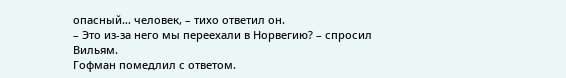опасный… человек, – тихо ответил он.
– Это из-за него мы переехали в Норвегию? – спросил Вильям.
Гофман помедлил с ответом.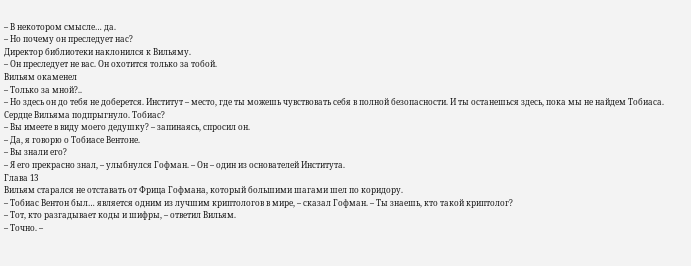– В некотором смысле… да.
– Но почему он преследует нас?
Директор библиотеки наклонился к Вильяму.
– Он преследует не вас. Он охотится только за тобой.
Вильям окаменел
– Только за мной?..
– Но здесь он до тебя не доберется. Институт – место, где ты можешь чувствовать себя в полной безопасности. И ты останешься здесь, пока мы не найдем Тобиаса.
Сердце Вильяма подпрыгнуло. Тобиас?
– Вы имеете в виду моего дедушку? – запинаясь, спросил он.
– Да, я говорю о Тобиасе Вентоне.
– Вы знали его?
– Я его прекрасно знал, – улыбнулся Гофман. – Он – один из основателей Института.
Глава 13
Вильям старался не отставать от Фрица Гофмана, который большими шагами шел по коридору.
– Тобиас Вентон был… является одним из лучшим криптологов в мире, – сказал Гофман. – Ты знаешь, кто такой криптолог?
– Тот, кто разгадывает коды и шифры, – ответил Вильям.
– Точно. –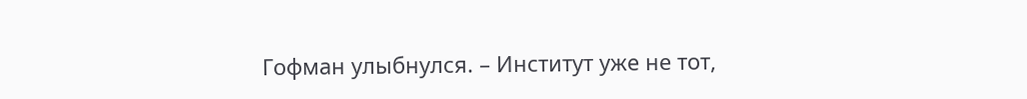Гофман улыбнулся. – Институт уже не тот,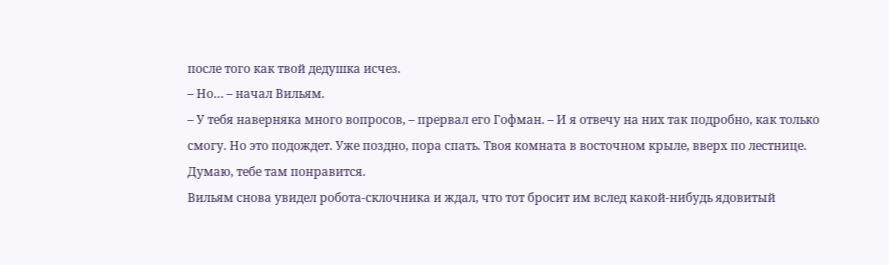после того как твой дедушка исчез.
– Но… – начал Вильям.
– У тебя наверняка много вопросов, – прервал его Гофман. – И я отвечу на них так подробно, как только смогу. Но это подождет. Уже поздно, пора спать. Твоя комната в восточном крыле, вверх по лестнице. Думаю, тебе там понравится.
Вильям снова увидел робота-склочника и ждал, что тот бросит им вслед какой-нибудь ядовитый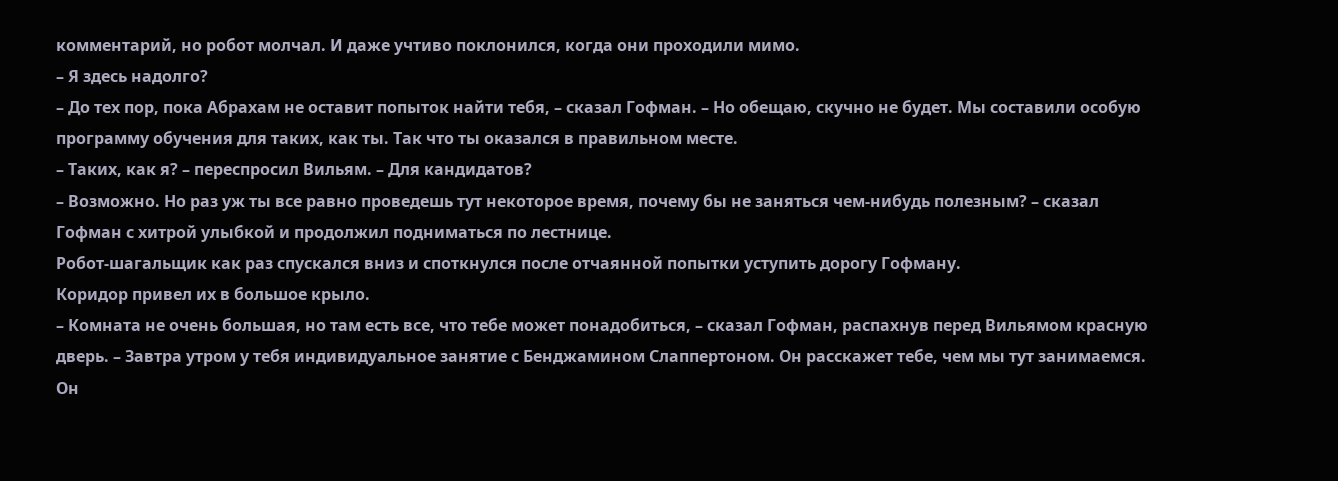комментарий, но робот молчал. И даже учтиво поклонился, когда они проходили мимо.
– Я здесь надолго?
– До тех пор, пока Абрахам не оставит попыток найти тебя, – сказал Гофман. – Но обещаю, скучно не будет. Мы составили особую программу обучения для таких, как ты. Так что ты оказался в правильном месте.
– Таких, как я? – переспросил Вильям. – Для кандидатов?
– Возможно. Но раз уж ты все равно проведешь тут некоторое время, почему бы не заняться чем-нибудь полезным? – сказал Гофман с хитрой улыбкой и продолжил подниматься по лестнице.
Робот-шагальщик как раз спускался вниз и споткнулся после отчаянной попытки уступить дорогу Гофману.
Коридор привел их в большое крыло.
– Комната не очень большая, но там есть все, что тебе может понадобиться, – сказал Гофман, распахнув перед Вильямом красную дверь. – Завтра утром у тебя индивидуальное занятие с Бенджамином Слаппертоном. Он расскажет тебе, чем мы тут занимаемся. Он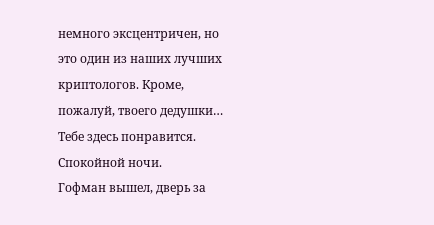немного эксцентричен, но это один из наших лучших криптологов. Кроме, пожалуй, твоего дедушки… Тебе здесь понравится. Спокойной ночи.
Гофман вышел, дверь за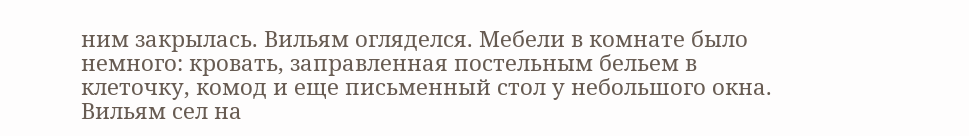ним закрылась. Вильям огляделся. Мебели в комнате было немного: кровать, заправленная постельным бельем в клеточку, комод и еще письменный стол у небольшого окна. Вильям сел на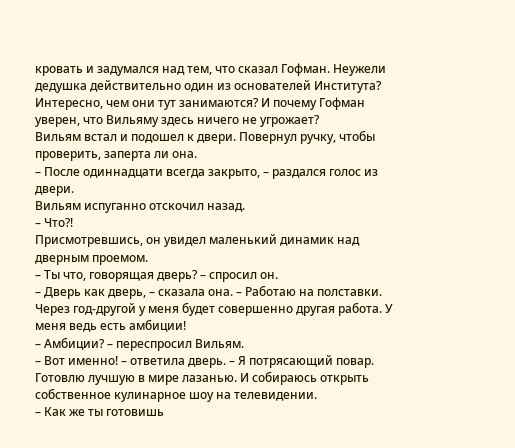кровать и задумался над тем, что сказал Гофман. Неужели дедушка действительно один из основателей Института? Интересно, чем они тут занимаются? И почему Гофман уверен, что Вильяму здесь ничего не угрожает?
Вильям встал и подошел к двери. Повернул ручку, чтобы проверить, заперта ли она.
– После одиннадцати всегда закрыто, – раздался голос из двери.
Вильям испуганно отскочил назад.
– Что?!
Присмотревшись, он увидел маленький динамик над дверным проемом.
– Ты что, говорящая дверь? – спросил он.
– Дверь как дверь, – сказала она. – Работаю на полставки. Через год-другой у меня будет совершенно другая работа. У меня ведь есть амбиции!
– Амбиции? – переспросил Вильям.
– Вот именно! – ответила дверь. – Я потрясающий повар. Готовлю лучшую в мире лазанью. И собираюсь открыть собственное кулинарное шоу на телевидении.
– Как же ты готовишь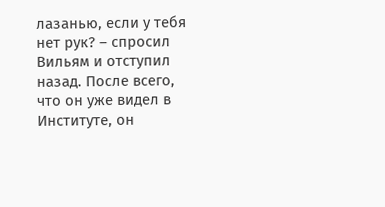лазанью, если у тебя нет рук? – спросил Вильям и отступил назад. После всего, что он уже видел в Институте, он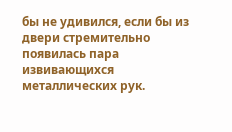бы не удивился, если бы из двери стремительно появилась пара извивающихся металлических рук.